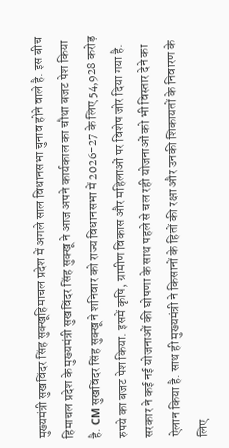मुख्यमंत्री सुखविंदर सिंह सुक्खूहिमाचल प्रदेश में अगले साल विधानसभा चुनाव होने वाले है. इस बीच हिमाचल प्रदेश के मुख्यमंत्री सुखविंदर सिंह सुक्खू ने आज अपने कार्यकाल का चौथा बजट पेश किया है. CM सुखविंदर सिंह सुक्खू ने शनिवार को राज्य विधानसभा में 2026-27 के लिए 54,928 करोड़ रुपये का बजट पेश किया. इसमें कृषि, ग्रामीण विकास और महिलाओं पर विशेष जोर दिया गया है. सरकार ने कई नई योजनाओं की घोषणा के साथ पहले से चल रही योजनाओं को भी विस्तार देने का ऐलान किया है. साथ ही मुख्यमंत्री ने किसानों के हितों की रक्षा और उनकी शिकायतों के निवारण के लिए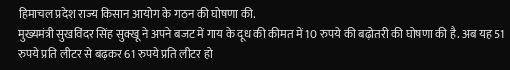हिमाचल प्रदेश राज्य किसान आयोग के गठन की घोषणा की.
मुख्यमंत्री सुखविंदर सिंह सुक्खू ने अपने बजट में गाय के दूध की कीमत में 10 रुपये की बढ़ोतरी की घोषणा की है. अब यह 51 रुपये प्रति लीटर से बढ़कर 61 रुपये प्रति लीटर हो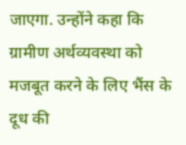जाएगा. उन्होंने कहा कि ग्रामीण अर्थव्यवस्था को मजबूत करने के लिए भैंस के दूध की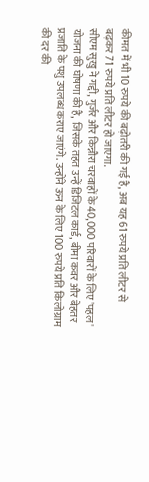कीमत में भी 10 रुपये की बढ़ोतरी की गई है, अब यह 61 रुपये प्रति लीटर से बढ़कर 71 रुपये प्रति लीटर हो जाएगा.
सीएम सुखु ने गद्दी, गुर्जर और किन्नौरा चरवाहों के 40,000 परिवारों के लिए 'पहल' योजना की घोषणा की है, जिसके तहत उन्हें डिजिटल कार्ड, बीमा कवर और बेहतर प्रजाति के पशु उपलब्ध कराए जाएंगे. उन्होंने ऊन के लिए 100 रुपये प्रति किलोग्राम की दर की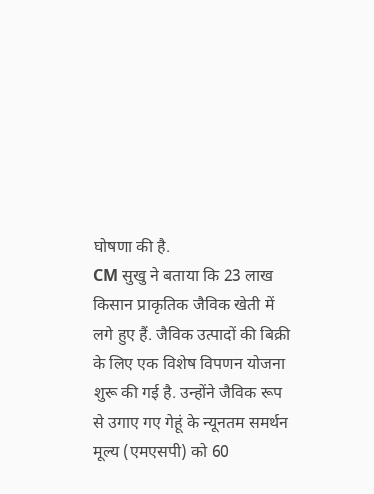घोषणा की है.
CM सुखु ने बताया कि 23 लाख किसान प्राकृतिक जैविक खेती में लगे हुए हैं. जैविक उत्पादों की बिक्री के लिए एक विशेष विपणन योजना शुरू की गई है. उन्होंने जैविक रूप से उगाए गए गेहूं के न्यूनतम समर्थन मूल्य (एमएसपी) को 60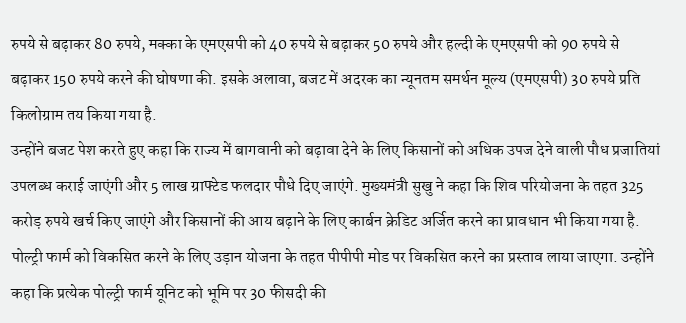रुपये से बढ़ाकर 80 रुपये, मक्का के एमएसपी को 40 रुपये से बढ़ाकर 50 रुपये और हल्दी के एमएसपी को 90 रुपये से बढ़ाकर 150 रुपये करने की घोषणा की. इसके अलावा, बजट में अदरक का न्यूनतम समर्थन मूल्य (एमएसपी) 30 रुपये प्रति किलोग्राम तय किया गया है.
उन्होंने बजट पेश करते हुए कहा कि राज्य में बागवानी को बढ़ावा देने के लिए किसानों को अधिक उपज देने वाली पौध प्रजातियां उपलब्ध कराई जाएंगी और 5 लाख ग्राफ्टेड फलदार पौधे दिए जाएंगे. मुख्यमंत्री सुखु ने कहा कि शिव परियोजना के तहत 325 करोड़ रुपये खर्च किए जाएंगे और किसानों की आय बढ़ाने के लिए कार्बन क्रेडिट अर्जित करने का प्रावधान भी किया गया है.
पोल्ट्री फार्म को विकसित करने के लिए उड़ान योजना के तहत पीपीपी मोड पर विकसित करने का प्रस्ताव लाया जाएगा. उन्होंने कहा कि प्रत्येक पोल्ट्री फार्म यूनिट को भूमि पर 30 फीसदी की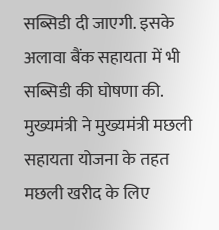सब्सिडी दी जाएगी. इसके अलावा बैंक सहायता में भी सब्सिडी की घोषणा की.
मुख्यमंत्री ने मुख्यमंत्री मछली सहायता योजना के तहत मछली खरीद के लिए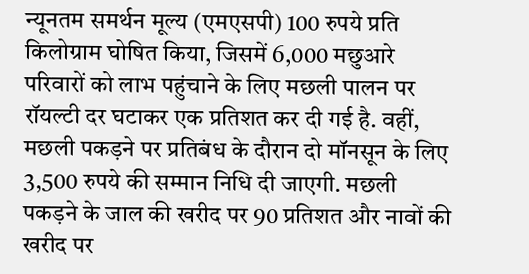न्यूनतम समर्थन मूल्य (एमएसपी) 100 रुपये प्रति किलोग्राम घोषित किया, जिसमें 6,000 मछुआरे परिवारों को लाभ पहुंचाने के लिए मछली पालन पर रॉयल्टी दर घटाकर एक प्रतिशत कर दी गई है. वहीं, मछली पकड़ने पर प्रतिबंध के दौरान दो मॉनसून के लिए 3,500 रुपये की सम्मान निधि दी जाएगी. मछली पकड़ने के जाल की खरीद पर 90 प्रतिशत और नावों की खरीद पर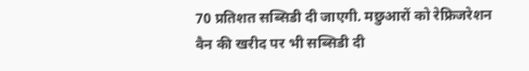70 प्रतिशत सब्सिडी दी जाएगी. मछुआरों को रेफ्रिजरेशन वैन की खरीद पर भी सब्सिडी दी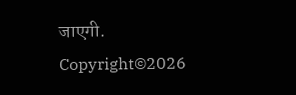जाएगी.
Copyright©2026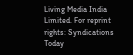Living Media India Limited. For reprint rights: Syndications Today